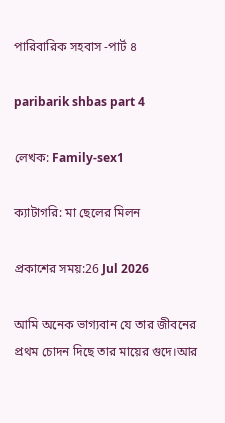পারিবারিক সহবাস -পার্ট ৪

paribarik shbas part 4

লেখক: Family-sex1

ক্যাটাগরি: মা ছেলের মিলন

প্রকাশের সময়:26 Jul 2026

আমি অনেক ভাগ্যবান যে তার জীবনের প্রথম চোদন দিছে তার মায়ের গুদে।আর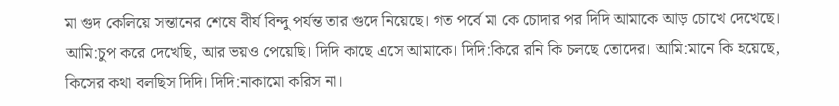মা গুদ কেলিয়ে সন্তানের শেষে বীর্য বিন্দু পর্যন্ত তার গুদে নিয়েছে। গত পর্বে মা কে চোদার পর দিদি আমাকে আড় চোখে দেখেছে। আমি:চুপ করে দেখেছি, আর ভয়ও পেয়েছি। দিদি কাছে এসে আমাকে। দিদি:কিরে রনি কি চলছে তোদের। আমি:মানে কি হয়েছে, কিসের কথা বলছিস দিদি। দিদি:নাকামো করিস না।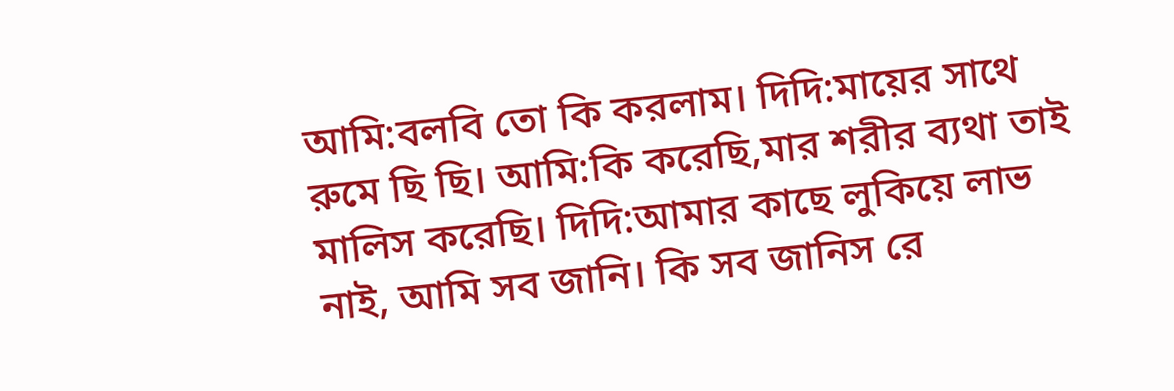আমি:বলবি তো কি করলাম। দিদি:মায়ের সাথে রুমে ছি ছি। আমি:কি করেছি,মার শরীর ব্যথা তাই মালিস করেছি। দিদি:আমার কাছে লুকিয়ে লাভ নাই, আমি সব জানি। কি সব জানিস রে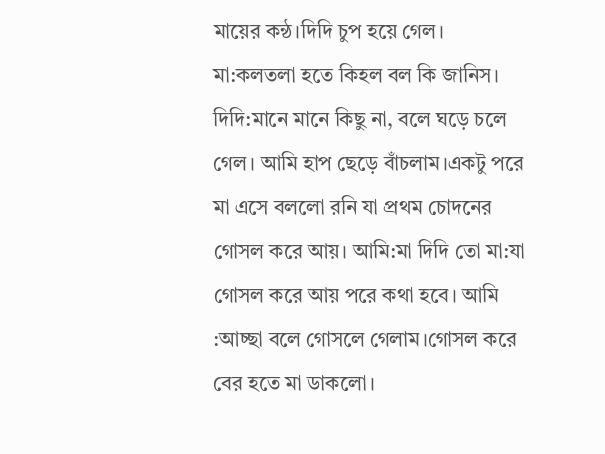মায়ের কন্ঠ।দিদি চুপ হয়ে গেল। মা:কলতলা হতে কিহল বল কি জানিস। দিদি:মানে মানে কিছু না, বলে ঘড়ে চলে গেল। আমি হাপ ছেড়ে বাঁচলাম।একটু পরে মা এসে বললো রনি যা প্রথম চোদনের গোসল করে আয়। আমি:মা দিদি তো মা:যা গোসল করে আয় পরে কথা হবে। আমি :আচ্ছা বলে গোসলে গেলাম।গোসল করে বের হতে মা ডাকলো।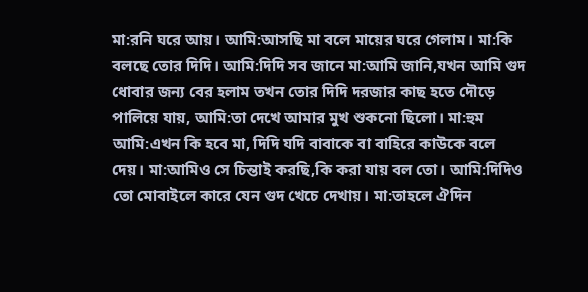মা:রনি ঘরে আয়। আমি:আসছি মা বলে মায়ের ঘরে গেলাম। মা:কি বলছে তোর দিদি। আমি:দিদি সব জানে মা:আমি জানি,যখন আমি গুদ ধোবার জন্য বের হলাম তখন তোর দিদি দরজার কাছ হতে দৌড়ে পালিয়ে যায়, আমি:তা দেখে আমার মুখ শুকনো ছিলো। মা:হুম আমি:এখন কি হবে মা, দিদি যদি বাবাকে বা বাহিরে কাউকে বলে দেয়। মা:আমিও সে চিন্তাই করছি,কি করা যায় বল তো। আমি:দিদিও তো মোবাইলে কারে যেন গুদ খেচে দেখায়। মা:তাহলে ঐদিন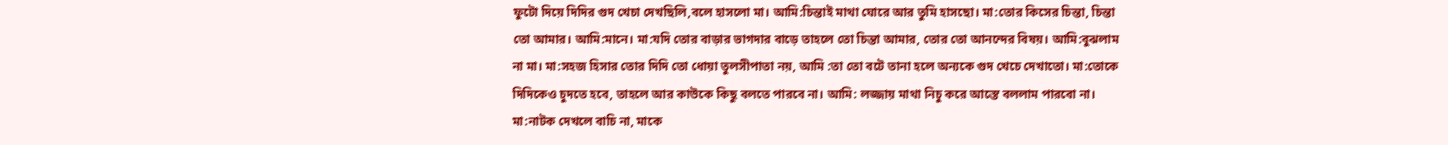ফুটো দিয়ে দিদির গুদ খেচা দেখছিলি,বলে হাসলো মা। আমি:চিন্তাই মাথা ঘোরে আর তুমি হাসছো। মা:তোর কিসের চিন্তা, চিন্তা তো আমার। আমি:মানে। মা:যদি তোর বাড়ার ভাগদার বাড়ে তাহলে তো চিন্তা আমার, তোর তো আনন্দের বিষয়। আমি:বুঝলাম না মা। মা:সহজ হিসার তোর দিদি তো ধোয়া তুলসীপাতা নয়, আমি :তা তো বটে তানা হলে অন্যকে গুদ খেচে দেখাতো। মা:তোকে দিদিকেও চুদতে হবে, তাহলে আর কাউকে কিছু বলতে পারবে না। আমি: লজ্জায় মাথা নিচু করে আস্তে বললাম পারবো না। মা:নাটক দেখলে বাচি না, মাকে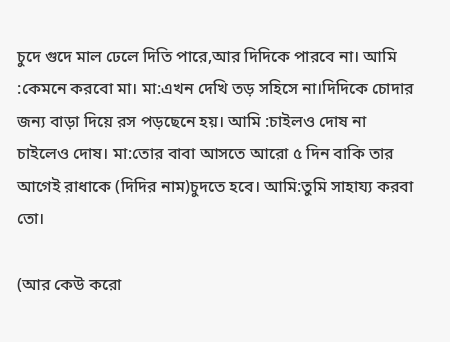চুদে গুদে মাল ঢেলে দিতি পারে,আর দিদিকে পারবে না। আমি :কেমনে করবো মা। মা:এখন দেখি তড় সহিসে না।দিদিকে চোদার জন্য বাড়া দিয়ে রস পড়ছেনে হয়। আমি :চাইলও দোষ না চাইলেও দোষ। মা:তোর বাবা আসতে আরো ৫ দিন বাকি তার আগেই রাধাকে (দিদির নাম)চুদতে হবে। আমি:তুমি সাহায্য করবা তো।

(আর কেউ করো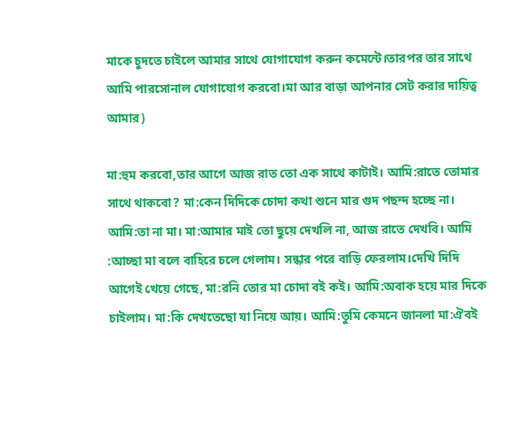মাকে চুদতে চাইলে আমার সাথে যোগাযোগ করুন কমেন্টে।তারপর তার সাথে আমি পারসোনাল যোগাযোগ করবো।মা আর বাড়া আপনার সেট করার দায়িত্ব আমার)

মা:হুম করবো,তার আগে আজ রাত তো এক সাথে কাটাই। আমি:রাতে তোমার সাথে থাকবো? মা:কেন দিদিকে চোদা কথা শুনে মার গুদ পছন্দ হচ্ছে না। আমি:তা না মা। মা:আমার মাই তো ছুয়ে দেখলি না, আজ রাতে দেখবি। আমি :আচ্ছা মা বলে বাহিরে চলে গেলাম। সন্ধার পরে বাড়ি ফেরলাম।দেখি দিদি আগেই খেয়ে গেছে, মা:রনি তোর মা চোদা বই কই। আমি:অবাক হয়ে মার দিকে চাইলাম। মা:কি দেখতেছো যা নিয়ে আয়। আমি:তুমি কেমনে জানলা মা:ঐবই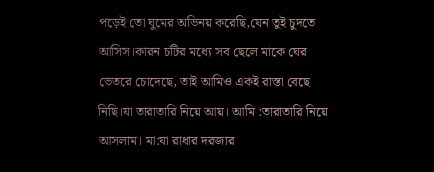পড়েই তো ঘুমের অভিনয় করেছি,যেন তুই চুদতে আসিস।কারন চটির মধ্যে সব ছেলে মাকে ঘের ভেতরে চোদেছে, তাই আমিও একই রাস্তা বেছে নিছি।যা তারাতারি নিয়ে আয়। আমি :তারাতারি নিয়ে আসলাম। মা:যা রাধার দরজার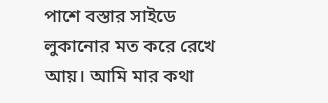পাশে বস্তার সাইডে লুকানোর মত করে রেখে আয়। আমি মার কথা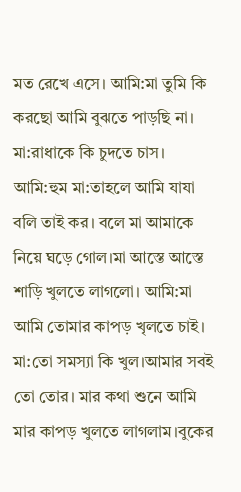মত রেখে এসে। আমি:মা তুমি কি করছো আমি বুঝতে পাড়ছি না। মা:রাধাকে কি চুদতে চাস। আমি:হুম মা:তাহলে আমি যাযা বলি তাই কর। বলে মা আমাকে নিয়ে ঘড়ে গোল।মা আস্তে আস্তে শাড়ি খুলতে লাগলো। আমি:মা আমি তোমার কাপড় খৃলতে চাই। মা:তো সমস্যা কি খুল।আমার সবই তো তোর। মার কথা শুনে আমি মার কাপড় খুলতে লাগলাম।বুকের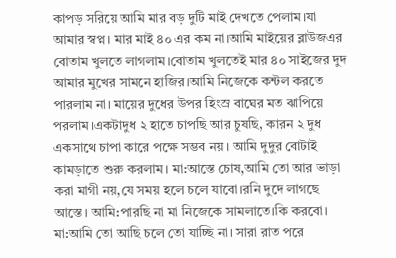কাপড় সরিয়ে আমি মার বড় দুটি মাই দেখতে পেলাম।যা আমার স্বপ্ন। মার মাই ৪০ এর কম না।আমি মাইয়ের ব্লাউজএর বোতাম খুলতে লাগলাম।বোতাম খুলতেই মার ৪০ সাইজের দুদ আমার মুখের সামনে হাজির।আমি নিজেকে কন্টল করতে পারলাম না। মায়ের দুধের উপর হিংস্র বাঘের মত ঝাপিয়ে পরলাম।একটাদুধ ২ হাতে চাপছি আর চুষছি, কারন ২ দুধ একসাথে চাপা কারে পক্ষে সম্ভব নয়। আমি দুদুর বোটাই কামড়াতে শুরু করলাম। মা:আস্তে চোষ,আমি তো আর ভাড়া করা মাগী নয়,যে সময় হলে চলে যাবো।রনি দুদে লাগছে আস্তে। আমি:পারছি না মা নিজেকে সামলাতে।কি করবো। মা:আমি তো আছি চলে তো যাচ্ছি না। সারা রাত পরে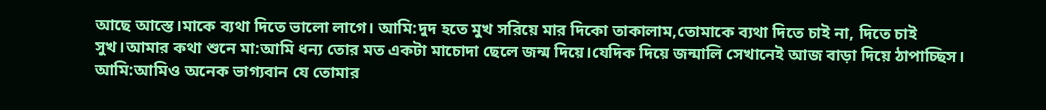আছে আস্তে।মাকে ব্যথা দিতে ভালো লাগে। আমি:দুদ হতে মুখ সরিয়ে মার দিকো তাকালাম,তোমাকে ব্যথা দিতে চাই না, দিতে চাই সুখ।আমার কথা শুনে মা:আমি ধন্য তোর মত একটা মাচোদা ছেলে জন্ম দিয়ে।যেদিক দিয়ে জন্মালি সেখানেই আজ বাড়া দিয়ে ঠাপাচ্ছিস। আমি:আমিও অনেক ভাগ্যবান যে তোমার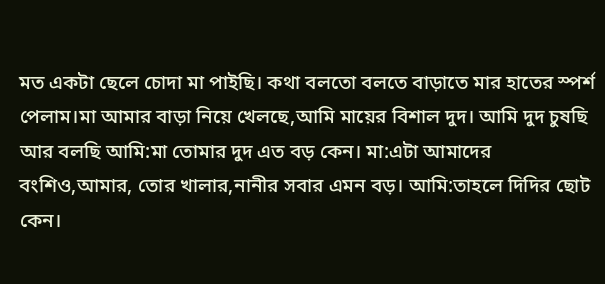মত একটা ছেলে চোদা মা পাইছি। কথা বলতো বলতে বাড়াতে মার হাতের স্পর্শ পেলাম।মা আমার বাড়া নিয়ে খেলছে,আমি মায়ের বিশাল দুদ। আমি দুদ চুষছি আর বলছি আমি:মা তোমার দুদ এত বড় কেন। মা:এটা আমাদের বংশিও,আমার, তোর খালার,নানীর সবার এমন বড়। আমি:তাহলে দিদির ছোট কেন।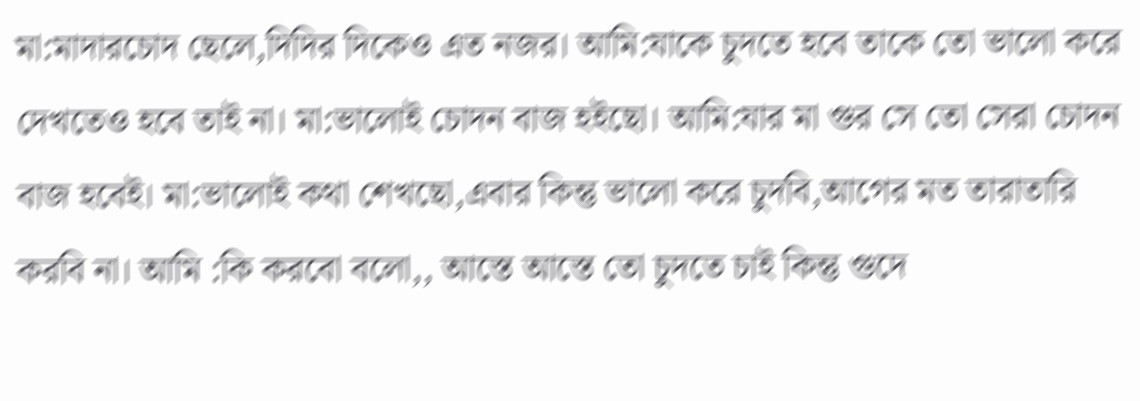মা:মাদারচোদ ছেলে,দিদির দিকেও এত নজর। আমি:যাকে চুদতে হবে তাকে তো ভালো করে দেখতেও হবে তাই না। মা:ভালোই চোদন বাজ হইছো। আমি:যার মা গুর সে তো সেরা চোদন বাজ হবেই। মা:ভালোই কথা শেখছো,এবার কিন্তু ভালো করে চুদবি,আগের মত তারাতারি করবি না। আমি :কি করবো বলো,, আস্তে আস্তে তো চুদতে চাই কিন্তু গুদে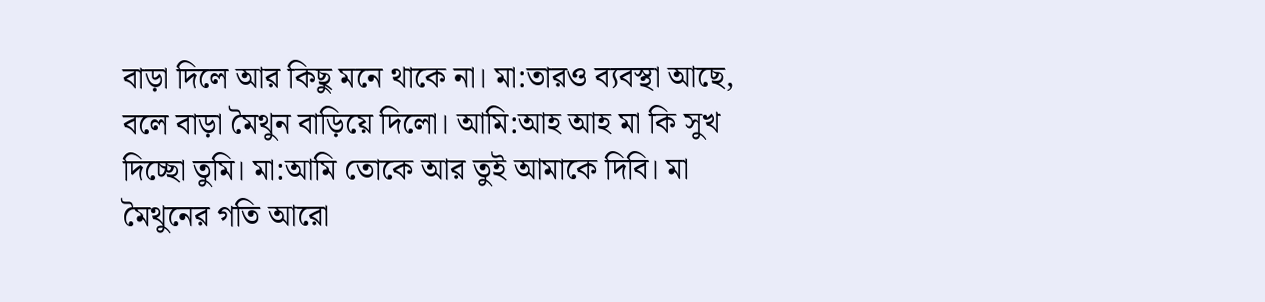বাড়া দিলে আর কিছু মনে থাকে না। মা:তারও ব্যবস্থা আছে, বলে বাড়া মৈথুন বাড়িয়ে দিলো। আমি:আহ আহ মা কি সুখ দিচ্ছো তুমি। মা:আমি তোকে আর তুই আমাকে দিবি। মা মৈথুনের গতি আরো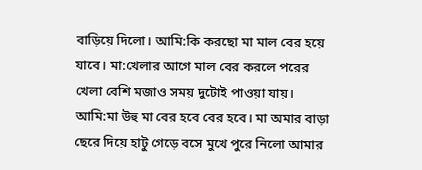বাড়িয়ে দিলো। আমি:কি করছো মা মাল বের হয়ে যাবে। মা:খেলার আগে মাল বের করলে পরের খেলা বেশি মজাও সময় দুটোই পাওয়া যায়। আমি:মা উহু মা বের হবে বের হবে। মা অমার বাড়া ছেরে দিয়ে হাটু গেড়ে বসে মুখে পুরে নিলো আমার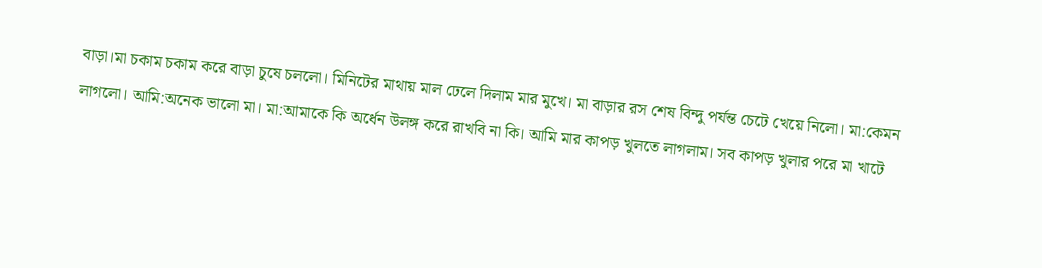বাড়া।মা চকাম চকাম করে বাড়া চুষে চললো। মিনিটের মাথায় মাল ঢেলে দিলাম মার মুখে। মা বাড়ার রস শেষ বিন্দু পর্যন্ত চেটে খেয়ে নিলো। মা:কেমন লাগলো। আমি:অনেক ভালো মা। মা:আমাকে কি অর্ধেন উলঙ্গ করে রাখবি না কি। আমি মার কাপড় খুলতে লাগলাম। সব কাপড় খুলার পরে মা খাটে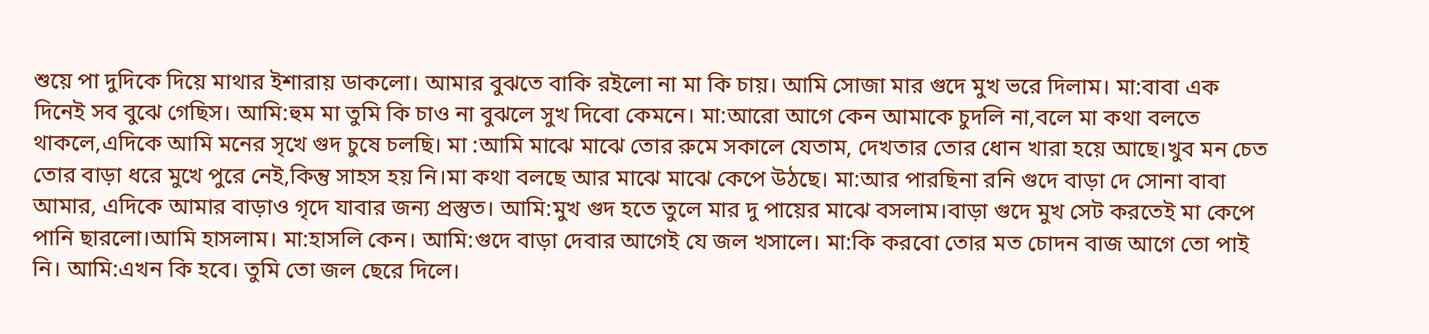শুয়ে পা দুদিকে দিয়ে মাথার ইশারায় ডাকলো। আমার বুঝতে বাকি রইলো না মা কি চায়। আমি সোজা মার গুদে মুখ ভরে দিলাম। মা:বাবা এক দিনেই সব বুঝে গেছিস। আমি:হুম মা তুমি কি চাও না বুঝলে সুখ দিবো কেমনে। মা:আরো আগে কেন আমাকে চুদলি না,বলে মা কথা বলতে থাকলে,এদিকে আমি মনের সৃখে গুদ চুষে চলছি। মা :আমি মাঝে মাঝে তোর রুমে সকালে যেতাম, দেখতার তোর ধোন খারা হয়ে আছে।খুব মন চেত তোর বাড়া ধরে মুখে পুরে নেই,কিন্তু সাহস হয় নি।মা কথা বলছে আর মাঝে মাঝে কেপে উঠছে। মা:আর পারছিনা রনি গুদে বাড়া দে সোনা বাবা আমার, এদিকে আমার বাড়াও গৃদে যাবার জন্য প্রস্তুত। আমি:মুখ গুদ হতে তুলে মার দু পায়ের মাঝে বসলাম।বাড়া গুদে মুখ সেট করতেই মা কেপে পানি ছারলো।আমি হাসলাম। মা:হাসলি কেন। আমি:গুদে বাড়া দেবার আগেই যে জল খসালে। মা:কি করবো তোর মত চোদন বাজ আগে তো পাই নি। আমি:এখন কি হবে। তুমি তো জল ছেরে দিলে।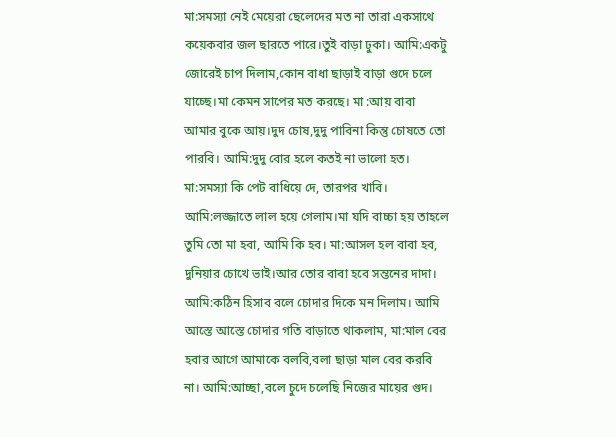মা:সমস্যা নেই মেয়েরা ছেলেদের মত না তারা একসাথে কয়েকবার জল ছারতে পারে।তুই বাড়া ঢুকা। আমি:একটু জোরেই চাপ দিলাম,কোন বাধা ছাড়াই বাড়া গুদে চলে যাচ্ছে।মা কেমন সাপের মত করছে। মা :আয় বাবা আমার বুকে আয়।দুদ চোষ,দুদু পাবিনা কিন্তু চোষতে তো পারবি। আমি:দুদু বোর হলে কতই না ভালো হত। মা:সমস্যা কি পেট বাধিয়ে দে, তারপর খাবি। আমি:লজ্জাতে লাল হয়ে গেলাম।মা যদি বাচ্চা হয় তাহলে তুমি তো মা হবা, আমি কি হব। মা:আসল হল বাবা হব, দুনিয়ার চোখে ভাই।আর তোর বাবা হবে সন্তনের দাদা। আমি:কঠিন হিসাব বলে চোদার দিকে মন দিলাম। আমি আস্তে আস্তে চোদার গতি বাড়াতে থাকলাম, মা:মাল বের হবার আগে আমাকে বলবি,বলা ছাড়া মাল বের করবি না। আমি:আচ্ছা,বলে চুদে চলেছি নিজের মায়ের গুদ।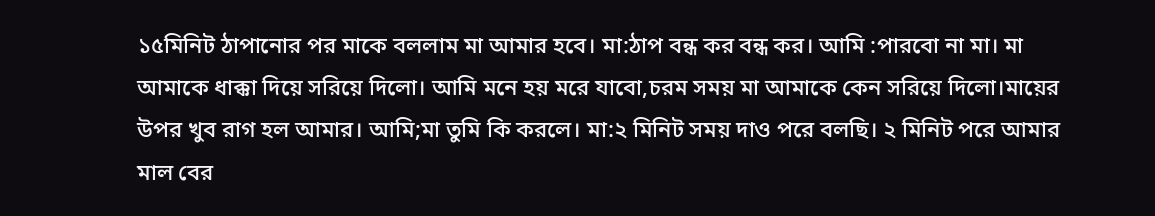১৫মিনিট ঠাপানোর পর মাকে বললাম মা আমার হবে। মা:ঠাপ বন্ধ কর বন্ধ কর। আমি :পারবো না মা। মা আমাকে ধাক্কা দিয়ে সরিয়ে দিলো। আমি মনে হয় মরে যাবো,চরম সময় মা আমাকে কেন সরিয়ে দিলো।মায়ের উপর খুব রাগ হল আমার। আমি;মা তুমি কি করলে। মা:২ মিনিট সময় দাও পরে বলছি। ২ মিনিট পরে আমার মাল বের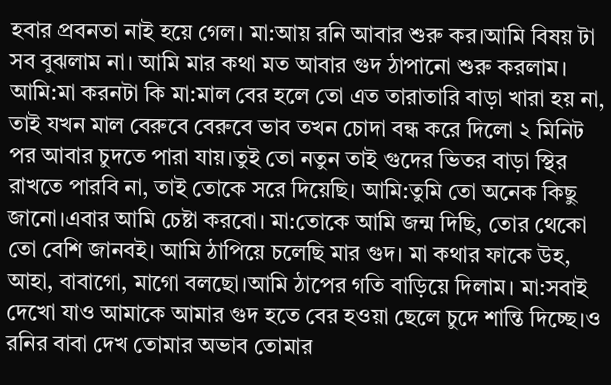হবার প্রবনতা নাই হয়ে গেল। মা:আয় রনি আবার শুরু কর।আমি বিষয় টা সব বুঝলাম না। আমি মার কথা মত আবার গুদ ঠাপানো শুরু করলাম। আমি:মা করনটা কি মা:মাল বের হলে তো এত তারাতারি বাড়া খারা হয় না, তাই যখন মাল বেরুবে বেরুবে ভাব তখন চোদা বন্ধ করে দিলো ২ মিনিট পর আবার চুদতে পারা যায়।তুই তো নতুন তাই গুদের ভিতর বাড়া স্থির রাখতে পারবি না, তাই তোকে সরে দিয়েছি। আমি:তুমি তো অনেক কিছু জানো।এবার আমি চেষ্টা করবো। মা:তোকে আমি জন্ম দিছি, তোর থেকো তো বেশি জানবই। আমি ঠাপিয়ে চলেছি মার গুদ। মা কথার ফাকে উহ, আহা, বাবাগো, মাগো বলছো।আমি ঠাপের গতি বাড়িয়ে দিলাম। মা:সবাই দেখো যাও আমাকে আমার গুদ হতে বের হওয়া ছেলে চুদে শান্তি দিচ্ছে।ও রনির বাবা দেখ তোমার অভাব তোমার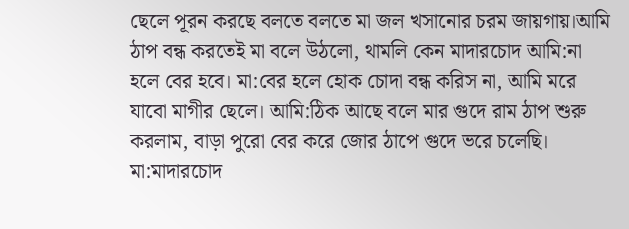ছেলে পূরন করছে বলতে বলতে মা জল খসানোর চরম জায়গায়।আমি ঠাপ বন্ধ করতেই মা বলে উঠলো, থামলি কেন মাদারচোদ আমি:না হলে বের হবে। মা:বের হলে হোক চোদা বন্ধ করিস না, আমি মরে যাবো মাগীর ছেলে। আমি:ঠিক আছে বলে মার গুদে রাম ঠাপ শুরু করলাম, বাড়া পুরো বের করে জোর ঠাপে গুদে ভরে চলেছি। মা:মাদারচোদ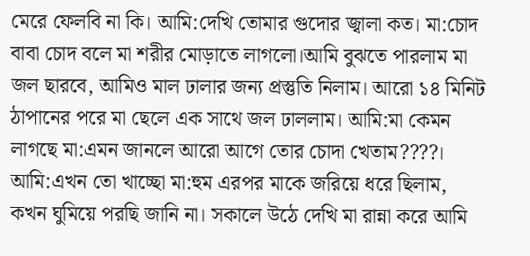মেরে ফেলবি না কি। আমি:দেখি তোমার গুদোর জ্বালা কত। মা:চোদ বাবা চোদ বলে মা শরীর মোড়াতে লাগলো।আমি বুঝতে পারলাম মা জল ছারবে, আমিও মাল ঢালার জন্য প্রস্তুতি নিলাম। আরো ১৪ মিনিট ঠাপানের পরে মা ছেলে এক সাথে জল ঢাললাম। আমি:মা কেমন লাগছে মা:এমন জানলে আরো আগে তোর চোদা খেতাম????। আমি:এখন তো খাচ্ছো মা:হুম এরপর মাকে জরিয়ে ধরে ছিলাম, কখন ঘুমিয়ে পরছি জানি না। সকালে উঠে দেখি মা রান্না করে আমি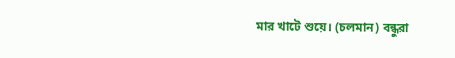মার খাটে শুয়ে। (চলমান) বন্ধুরা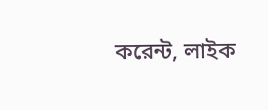করেন্ট, লাইক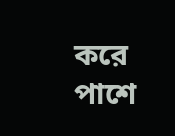করে পাশে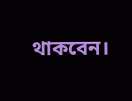থাকবেন।